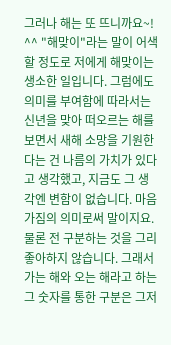그러나 해는 또 뜨니까요~! ^^ "해맞이"라는 말이 어색할 정도로 저에게 해맞이는 생소한 일입니다. 그럼에도 의미를 부여함에 따라서는 신년을 맞아 떠오르는 해를 보면서 새해 소망을 기원한다는 건 나름의 가치가 있다고 생각했고, 지금도 그 생각엔 변함이 없습니다. 마음가짐의 의미로써 말이지요. 물론 전 구분하는 것을 그리 좋아하지 않습니다. 그래서 가는 해와 오는 해라고 하는 그 숫자를 통한 구분은 그저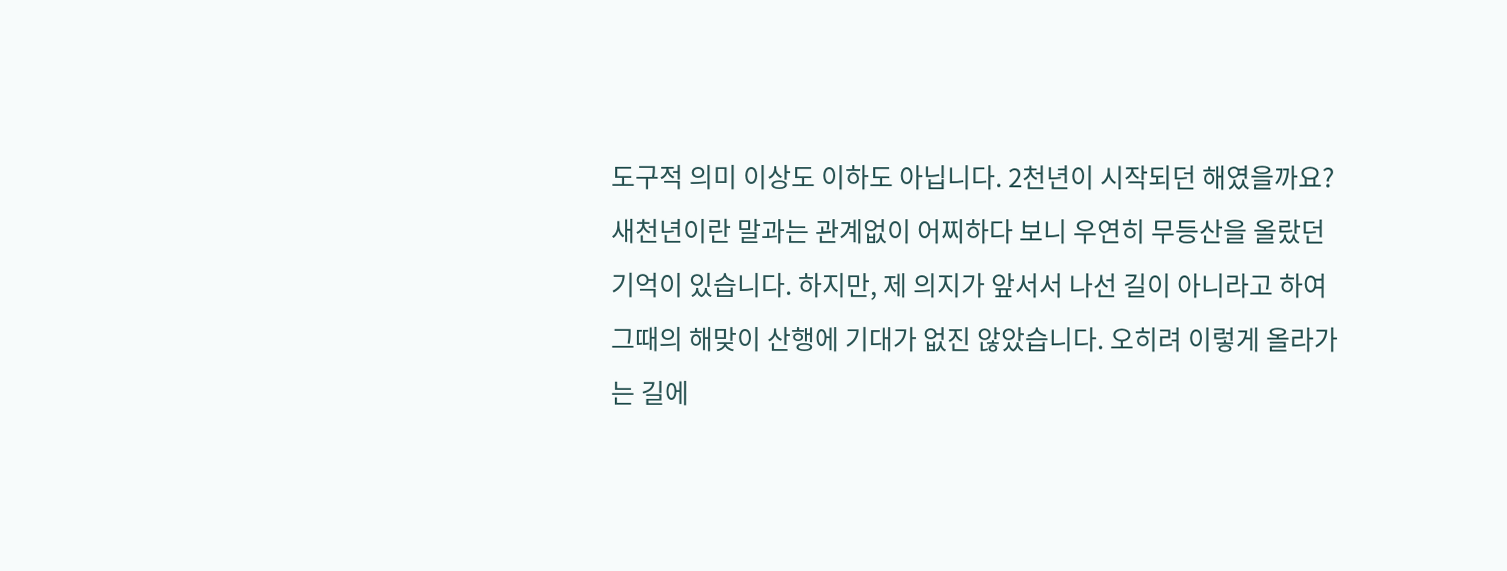도구적 의미 이상도 이하도 아닙니다. 2천년이 시작되던 해였을까요? 새천년이란 말과는 관계없이 어찌하다 보니 우연히 무등산을 올랐던 기억이 있습니다. 하지만, 제 의지가 앞서서 나선 길이 아니라고 하여 그때의 해맞이 산행에 기대가 없진 않았습니다. 오히려 이렇게 올라가는 길에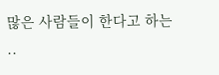많은 사람들이 한다고 하는 ..